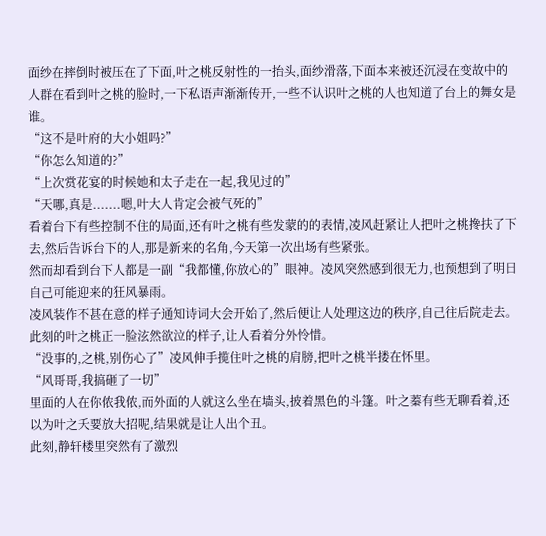面纱在摔倒时被压在了下面,叶之桃反射性的一抬头,面纱滑落,下面本来被还沉浸在变故中的人群在看到叶之桃的脸时,一下私语声渐渐传开,一些不认识叶之桃的人也知道了台上的舞女是谁。
“这不是叶府的大小姐吗?”
“你怎么知道的?”
“上次赏花宴的时候她和太子走在一起,我见过的”
“天哪,真是.......嗯,叶大人肯定会被气死的”
看着台下有些控制不住的局面,还有叶之桃有些发蒙的的表情,凌风赶紧让人把叶之桃搀扶了下去,然后告诉台下的人,那是新来的名角,今天第一次出场有些紧张。
然而却看到台下人都是一副“我都懂,你放心的”眼神。凌风突然感到很无力,也预想到了明日自己可能迎来的狂风暴雨。
凌风装作不甚在意的样子通知诗词大会开始了,然后便让人处理这边的秩序,自己往后院走去。
此刻的叶之桃正一脸泫然欲泣的样子,让人看着分外怜惜。
“没事的,之桃,别伤心了”凌风伸手揽住叶之桃的肩膀,把叶之桃半搂在怀里。
“风哥哥,我搞砸了一切”
里面的人在你侬我侬,而外面的人就这么坐在墙头,披着黑色的斗篷。叶之蓁有些无聊看着,还以为叶之夭要放大招呢,结果就是让人出个丑。
此刻,静轩楼里突然有了激烈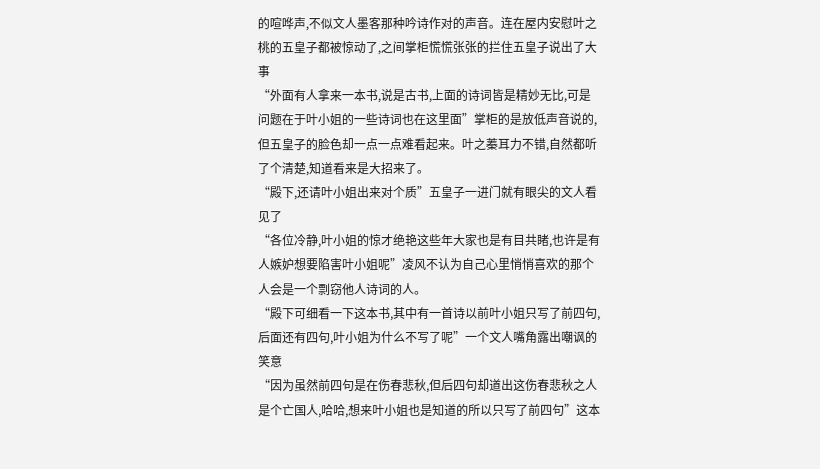的喧哗声,不似文人墨客那种吟诗作对的声音。连在屋内安慰叶之桃的五皇子都被惊动了,之间掌柜慌慌张张的拦住五皇子说出了大事
“外面有人拿来一本书,说是古书,上面的诗词皆是精妙无比,可是问题在于叶小姐的一些诗词也在这里面”掌柜的是放低声音说的,但五皇子的脸色却一点一点难看起来。叶之蓁耳力不错,自然都听了个清楚,知道看来是大招来了。
“殿下,还请叶小姐出来对个质”五皇子一进门就有眼尖的文人看见了
“各位冷静,叶小姐的惊才绝艳这些年大家也是有目共睹,也许是有人嫉妒想要陷害叶小姐呢”凌风不认为自己心里悄悄喜欢的那个人会是一个剽窃他人诗词的人。
“殿下可细看一下这本书,其中有一首诗以前叶小姐只写了前四句,后面还有四句,叶小姐为什么不写了呢”一个文人嘴角露出嘲讽的笑意
“因为虽然前四句是在伤春悲秋,但后四句却道出这伤春悲秋之人是个亡国人,哈哈,想来叶小姐也是知道的所以只写了前四句”这本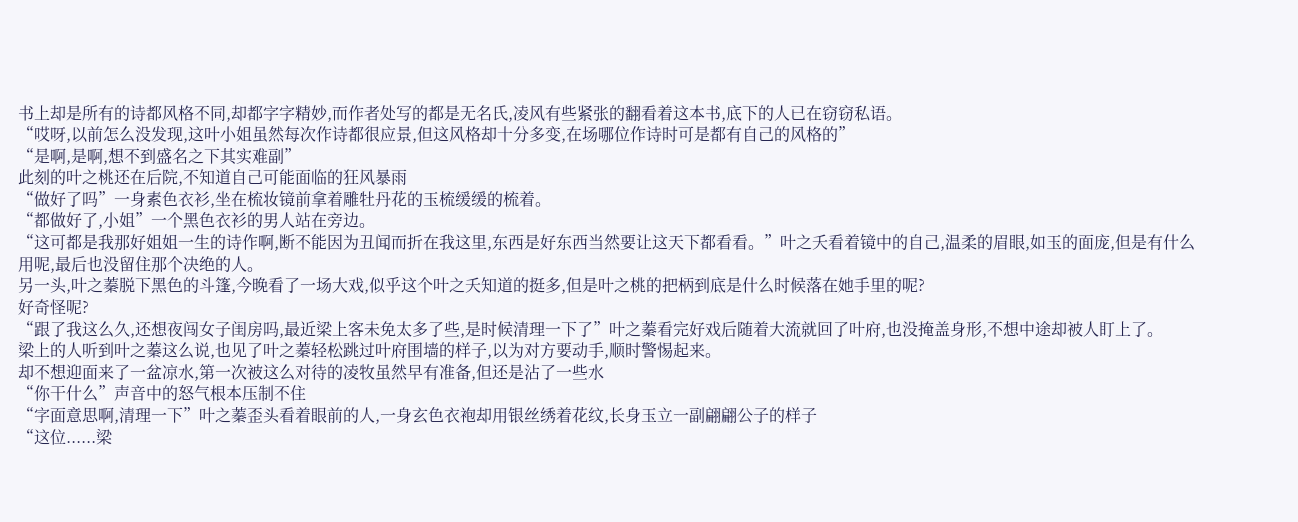书上却是所有的诗都风格不同,却都字字精妙,而作者处写的都是无名氏,凌风有些紧张的翻看着这本书,底下的人已在窃窃私语。
“哎呀,以前怎么没发现,这叶小姐虽然每次作诗都很应景,但这风格却十分多变,在场哪位作诗时可是都有自己的风格的”
“是啊,是啊,想不到盛名之下其实难副”
此刻的叶之桃还在后院,不知道自己可能面临的狂风暴雨
“做好了吗”一身素色衣衫,坐在梳妆镜前拿着雕牡丹花的玉梳缓缓的梳着。
“都做好了,小姐”一个黑色衣衫的男人站在旁边。
“这可都是我那好姐姐一生的诗作啊,断不能因为丑闻而折在我这里,东西是好东西当然要让这天下都看看。”叶之夭看着镜中的自己,温柔的眉眼,如玉的面庞,但是有什么用呢,最后也没留住那个决绝的人。
另一头,叶之蓁脱下黑色的斗篷,今晚看了一场大戏,似乎这个叶之夭知道的挺多,但是叶之桃的把柄到底是什么时候落在她手里的呢?
好奇怪呢?
“跟了我这么久,还想夜闯女子闺房吗,最近梁上客未免太多了些,是时候清理一下了”叶之蓁看完好戏后随着大流就回了叶府,也没掩盖身形,不想中途却被人盯上了。
梁上的人听到叶之蓁这么说,也见了叶之蓁轻松跳过叶府围墙的样子,以为对方要动手,顺时警惕起来。
却不想迎面来了一盆凉水,第一次被这么对待的凌牧虽然早有准备,但还是沾了一些水
“你干什么”声音中的怒气根本压制不住
“字面意思啊,清理一下”叶之蓁歪头看着眼前的人,一身玄色衣袍却用银丝绣着花纹,长身玉立一副翩翩公子的样子
“这位......梁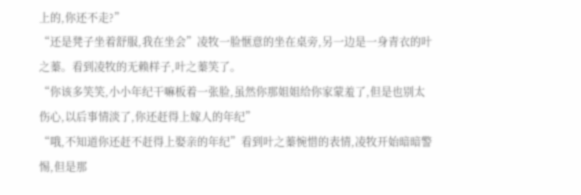上的,你还不走?”
“还是凳子坐着舒服,我在坐会”凌牧一脸惬意的坐在桌旁,另一边是一身青衣的叶之蓁。看到凌牧的无赖样子,叶之蓁笑了。
“你该多笑笑,小小年纪干嘛板着一张脸,虽然你那姐姐给你家蒙羞了,但是也别太伤心,以后事情淡了,你还赶得上嫁人的年纪”
“哦,不知道你还赶不赶得上娶亲的年纪”看到叶之蓁惋惜的表情,凌牧开始暗暗警惕,但是那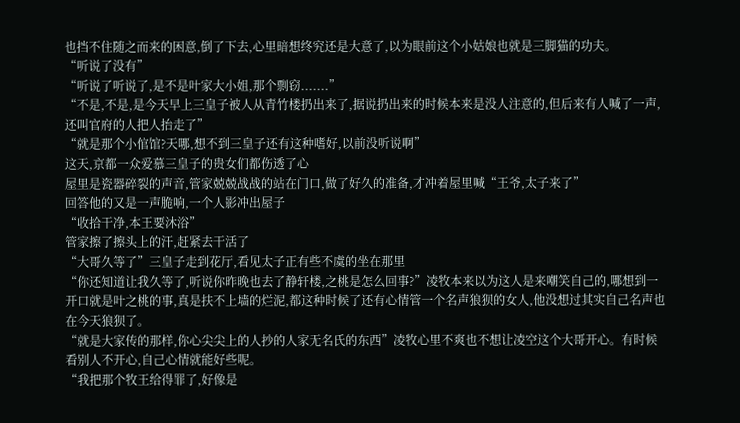也挡不住随之而来的困意,倒了下去,心里暗想终究还是大意了,以为眼前这个小姑娘也就是三脚猫的功夫。
“听说了没有”
“听说了听说了,是不是叶家大小姐,那个剽窃.......”
“不是,不是,是今天早上三皇子被人从青竹楼扔出来了,据说扔出来的时候本来是没人注意的,但后来有人喊了一声,还叫官府的人把人抬走了”
“就是那个小倌馆?天哪,想不到三皇子还有这种嗜好,以前没听说啊”
这天,京都一众爱慕三皇子的贵女们都伤透了心
屋里是瓷器碎裂的声音,管家兢兢战战的站在门口,做了好久的准备,才冲着屋里喊“王爷,太子来了”
回答他的又是一声脆响,一个人影冲出屋子
“收拾干净,本王要沐浴”
管家擦了擦头上的汗,赶紧去干活了
“大哥久等了”三皇子走到花厅,看见太子正有些不虞的坐在那里
“你还知道让我久等了,听说你昨晚也去了静轩楼,之桃是怎么回事?”凌牧本来以为这人是来嘲笑自己的,哪想到一开口就是叶之桃的事,真是扶不上墙的烂泥,都这种时候了还有心情管一个名声狼狈的女人,他没想过其实自己名声也在今天狼狈了。
“就是大家传的那样,你心尖尖上的人抄的人家无名氏的东西”凌牧心里不爽也不想让凌空这个大哥开心。有时候看别人不开心,自己心情就能好些呢。
“我把那个牧王给得罪了,好像是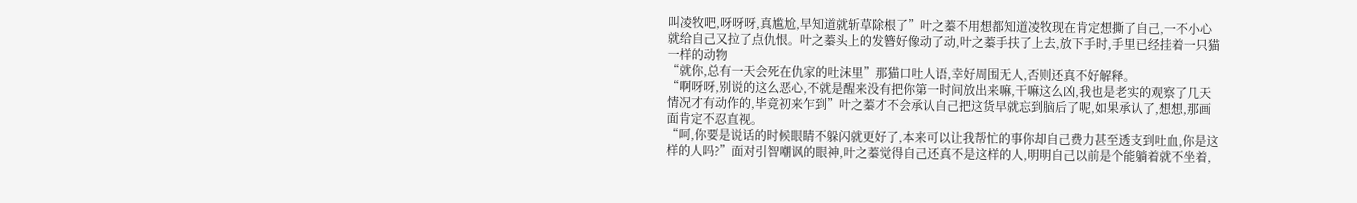叫凌牧吧,呀呀呀,真尴尬,早知道就斩草除根了”叶之蓁不用想都知道凌牧现在肯定想撕了自己,一不小心就给自己又拉了点仇恨。叶之蓁头上的发簪好像动了动,叶之蓁手扶了上去,放下手时,手里已经挂着一只猫一样的动物
“就你,总有一天会死在仇家的吐沫里”那猫口吐人语,幸好周围无人,否则还真不好解释。
“啊呀呀,别说的这么恶心,不就是醒来没有把你第一时间放出来嘛,干嘛这么凶,我也是老实的观察了几天情况才有动作的,毕竟初来乍到”叶之蓁才不会承认自己把这货早就忘到脑后了呢,如果承认了,想想,那画面肯定不忍直视。
“呵,你要是说话的时候眼睛不躲闪就更好了,本来可以让我帮忙的事你却自己费力甚至透支到吐血,你是这样的人吗?”面对引智嘲讽的眼神,叶之蓁觉得自己还真不是这样的人,明明自己以前是个能躺着就不坐着,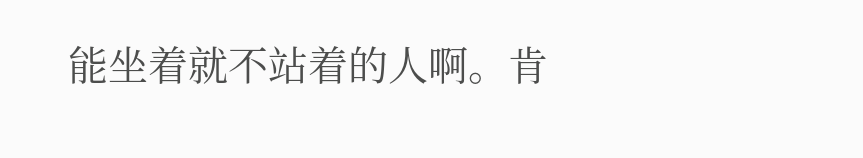能坐着就不站着的人啊。肯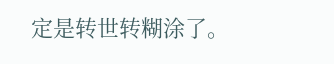定是转世转糊涂了。